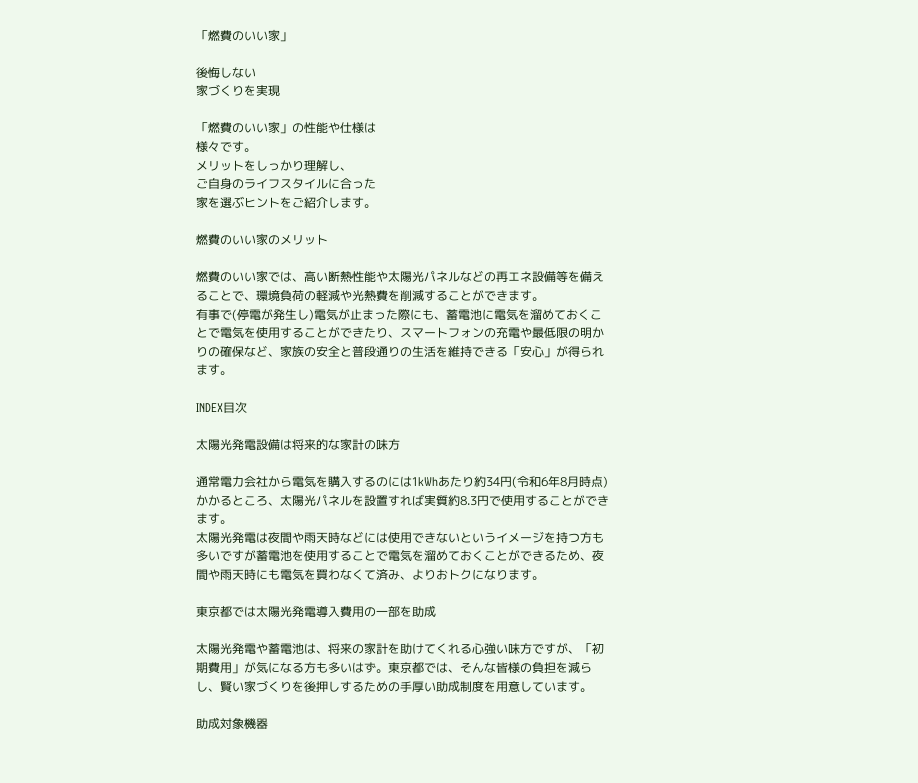「燃費のいい家」

後悔しない
家づくりを実現

「燃費のいい家」の性能や仕様は
様々です。
メリットをしっかり理解し、
ご自身のライフスタイルに合った
家を選ぶヒントをご紹介します。

燃費のいい家のメリット

燃費のいい家では、高い断熱性能や太陽光パネルなどの再エネ設備等を備えることで、環境負荷の軽減や光熱費を削減することができます。
有事で(停電が発生し)電気が止まった際にも、蓄電池に電気を溜めておくことで電気を使用することができたり、スマートフォンの充電や最低限の明かりの確保など、家族の安全と普段通りの生活を維持できる「安心」が得られます。

INDEX目次

太陽光発電設備は将来的な家計の味方

通常電力会社から電気を購入するのには1kWhあたり約34円(令和6年8月時点)かかるところ、太陽光パネルを設置すれば実質約8.3円で使用することができます。
太陽光発電は夜間や雨天時などには使用できないというイメージを持つ方も多いですが蓄電池を使用することで電気を溜めておくことができるため、夜間や雨天時にも電気を買わなくて済み、よりおトクになります。

東京都では太陽光発電導入費用の一部を助成

太陽光発電や蓄電池は、将来の家計を助けてくれる心強い味方ですが、「初期費用」が気になる方も多いはず。東京都では、そんな皆様の負担を減らし、賢い家づくりを後押しするための手厚い助成制度を用意しています。

助成対象機器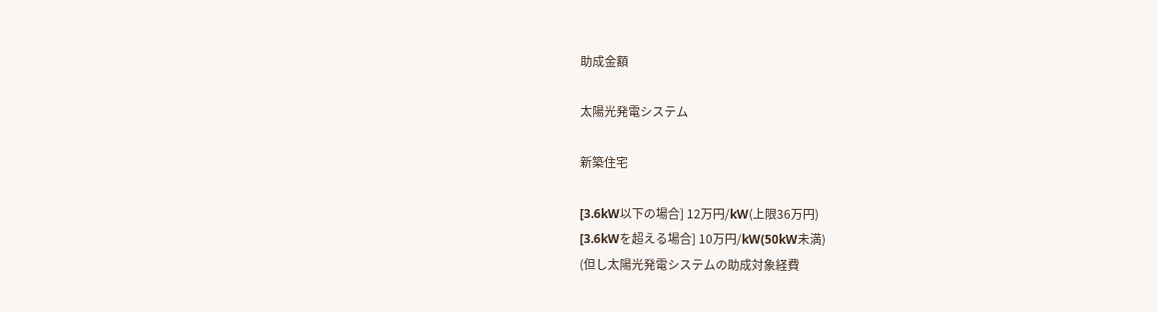助成金額

太陽光発電システム

新築住宅

[3.6kW以下の場合] 12万円/kW(上限36万円)
[3.6kWを超える場合] 10万円/kW(50kW未満)
(但し太陽光発電システムの助成対象経費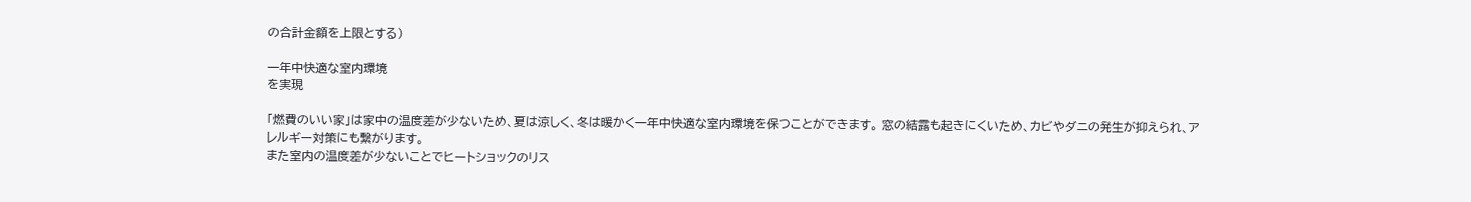の合計金額を上限とする)

一年中快適な室内環境
を実現

「燃費のいい家」は家中の温度差が少ないため、夏は涼しく、冬は暖かく一年中快適な室内環境を保つことができます。 窓の結露も起きにくいため、カビやダニの発生が抑えられ、アレルギー対策にも繋がります。
また室内の温度差が少ないことでヒートショックのリス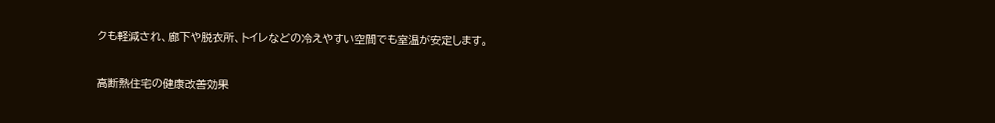クも軽減され、廊下や脱衣所、トイレなどの冷えやすい空間でも室温が安定します。

高断熱住宅の健康改善効果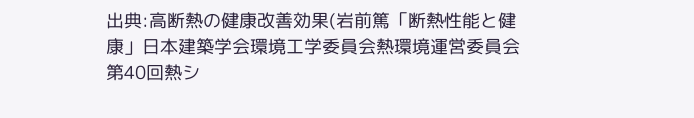出典:高断熱の健康改善効果(岩前篤「断熱性能と健康」日本建築学会環境工学委員会熱環境運営委員会第40回熱シ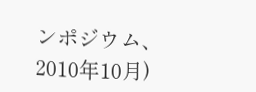ンポジウム、2010年10月)